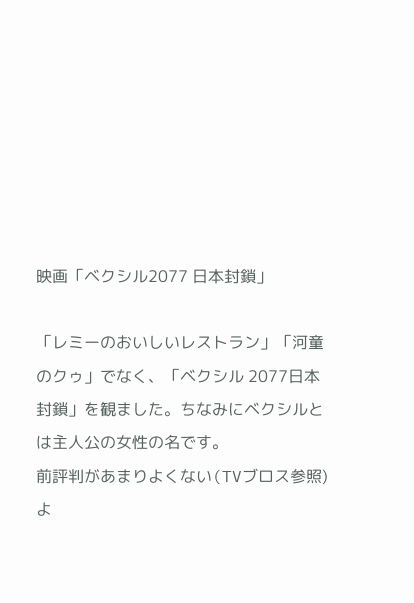映画「ベクシル2077 日本封鎖」

「レミーのおいしいレストラン」「河童のクゥ」でなく、「ベクシル 2077日本封鎖」を観ました。ちなみにベクシルとは主人公の女性の名です。
前評判があまりよくない(TVブロス参照)よ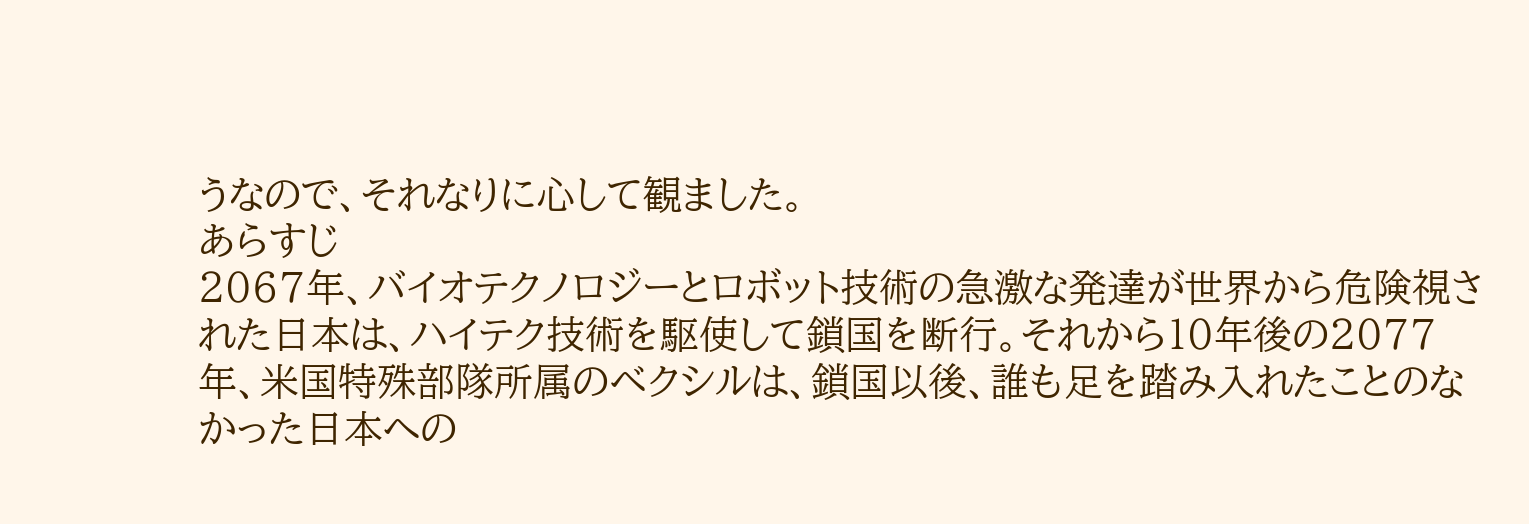うなので、それなりに心して観ました。
あらすじ
2067年、バイオテクノロジーとロボット技術の急激な発達が世界から危険視された日本は、ハイテク技術を駆使して鎖国を断行。それから10年後の2077年、米国特殊部隊所属のベクシルは、鎖国以後、誰も足を踏み入れたことのなかった日本への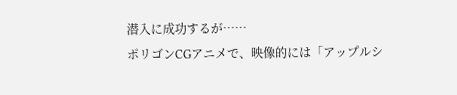潜入に成功するが……
ポリゴンCGアニメで、映像的には「アップルシ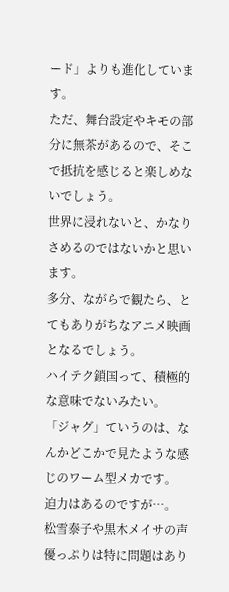ード」よりも進化しています。
ただ、舞台設定やキモの部分に無茶があるので、そこで抵抗を感じると楽しめないでしょう。
世界に浸れないと、かなりさめるのではないかと思います。
多分、ながらで観たら、とてもありがちなアニメ映画となるでしょう。
ハイテク鎖国って、積極的な意味でないみたい。
「ジャグ」ていうのは、なんかどこかで見たような感じのワーム型メカです。
迫力はあるのですが…。
松雪泰子や黒木メイサの声優っぷりは特に問題はあり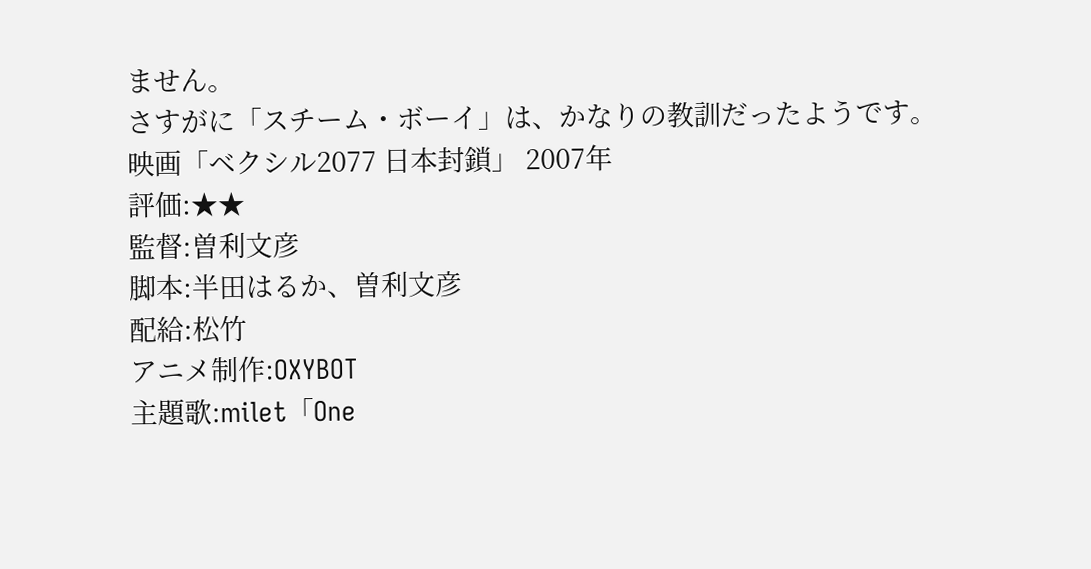ません。
さすがに「スチーム・ボーイ」は、かなりの教訓だったようです。
映画「ベクシル2077 日本封鎖」 2007年
評価:★★
監督:曽利文彦
脚本:半田はるか、曽利文彦
配給:松竹
アニメ制作:OXYBOT
主題歌:milet「One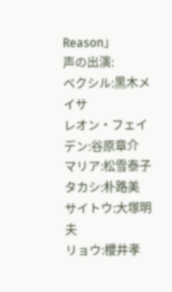Reason」
声の出演:
ベクシル:黒木メイサ
レオン・フェイデン:谷原章介
マリア:松雪泰子
タカシ:朴路美
サイトウ:大塚明夫
リョウ:櫻井孝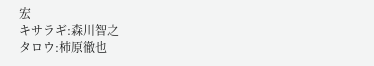宏
キサラギ:森川智之
タロウ:柿原徹也